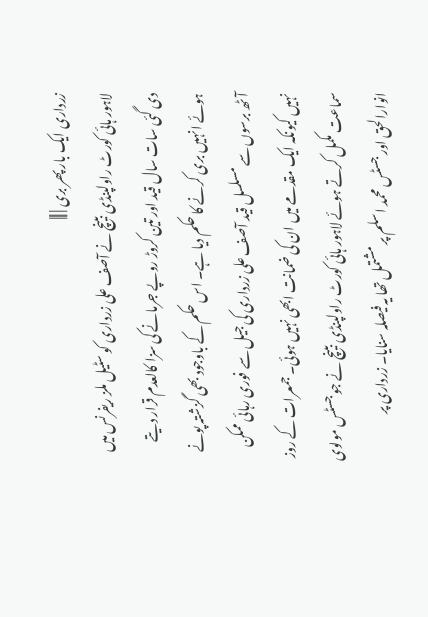زرداری ایک بار پھر بری | |||
لاہور ہائی کورٹ راولپنڈی بینچ نے آصف علی زرداری کو سٹیل ملز ریفرنس میں دی گئی سات سال قید اور تین کروڑ روپے جرمانے کی سزا کالعدم قرار دیتے ہوئے انہیں بری کرنے کا حکم دیا ہے۔ اس حکم کے باوجود بھی گزشتہ پونے آٹھ برسوں سے مسلسل قید آصف علی زرداری کی جیل سے فوری رہائی ممکن نہیں کیونکہ ایک مقدمے میں ان کی ضمانت ابھی نہیں ہوئی۔ جمعرات کے روز سماعت مکمل کرتے ہوئے لاہور ہائی کورٹ راولپنڈی بینچ نے جو جسٹس مولوی انوارالحق اور جسٹس محمد اسلم پر مشتمل تھا یہ فیصلہ سنایا۔ زرداری پر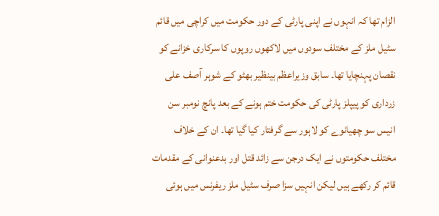الزام تھا کہ انہوں نے اپنی پارٹی کے دور حکومت میں کراچی میں قائم سٹیل ملز کے مختلف سودوں میں لاکھوں روپوں کا سرکاری خزانے کو نقصان پہنچایا تھا۔ سابق وزیراعظم بینظیر بھٹو کے شوہر آصف علی زرداری کو پیپلز پارٹی کی حکومت ختم ہونے کے بعد پانچ نومبر سن انیس سو چھیانوے کو لاہور سے گرفتار کیا گیا تھا۔ ان کے خلاف مختلف حکومتوں نے ایک درجن سے زائد قتل اور بدعنوانی کے مقدمات قائم کر رکھے ہیں لیکن انہیں سزا صرف سٹیل ملز ریفرنس میں ہوئی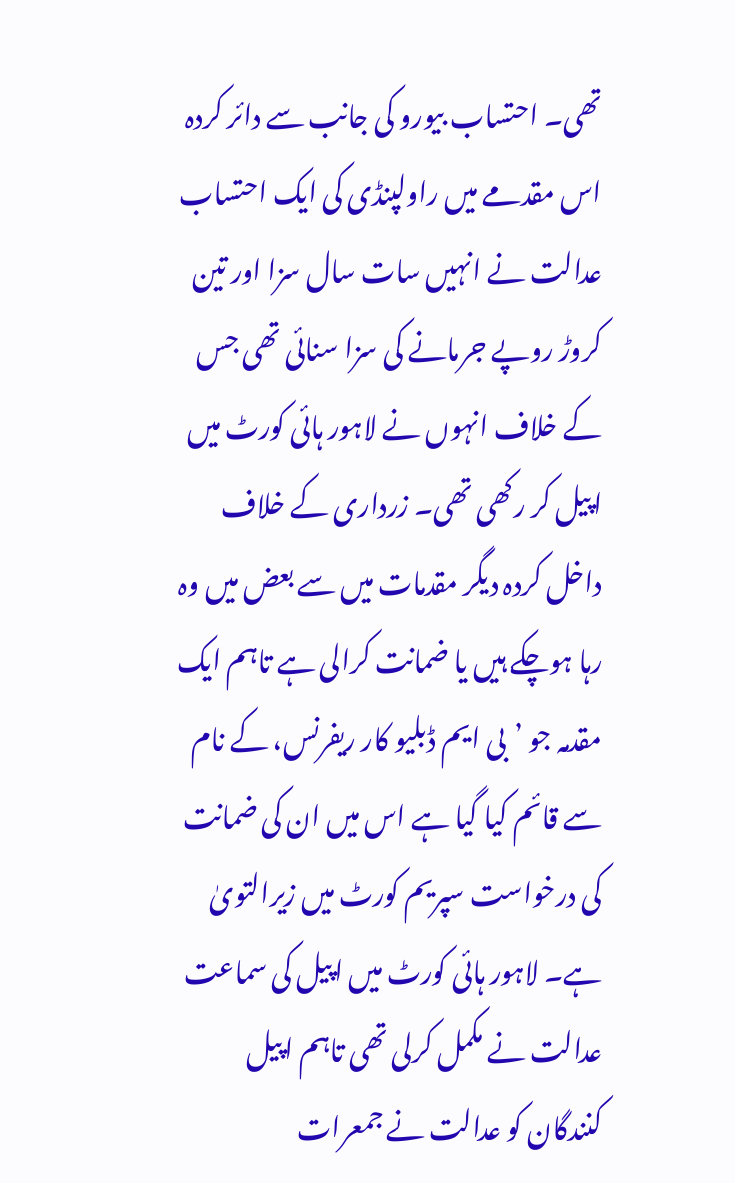تھی۔ احتساب بیورو کی جانب سے دائر کردہ اس مقدمے میں راولپنڈی کی ایک احتساب عدالت نے انہیں سات سال سزا اور تین کروڑ روپے جرمانے کی سزا سنائی تھی جس کے خلاف انہوں نے لاہور ہائی کورٹ میں اپیل کر رکھی تھی۔ زرداری کے خلاف داخل کردہ دیگر مقدمات میں سے بعض میں وہ رہا ہوچکے ہیں یا ضمانت کرالی ہے تاہم ایک مقدمہ جو ’بی ایم ڈبلیو کار ریفرنس، کے نام سے قائم کیا گیا ہے اس میں ان کی ضمانت کی درخواست سپریم کورٹ میں زیرالتویٰ ہے۔ لاہور ہائی کورٹ میں اپیل کی سماعت عدالت نے مکمل کرلی تھی تاہم اپیل کنندگان کو عدالت نے جمعرات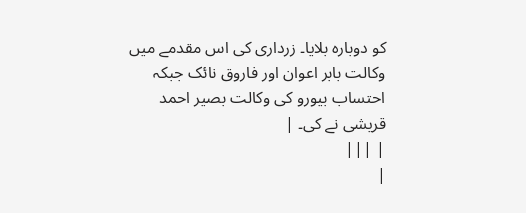کو دوبارہ بلایا۔ زرداری کی اس مقدمے میں وکالت بابر اعوان اور فاروق نائک جبکہ احتساب بیورو کی وکالت بصیر احمد قریشی نے کی۔ |
| |||
|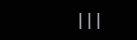|||